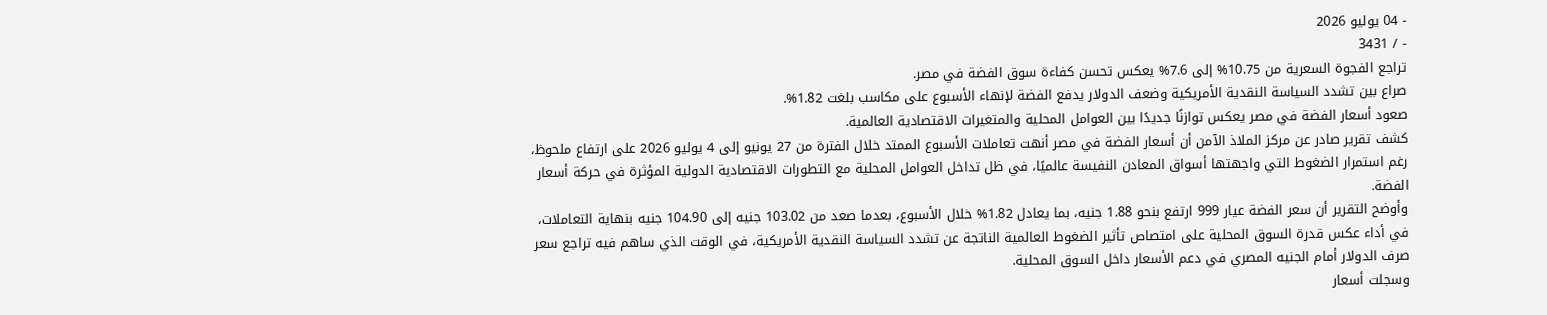- 04 يوليو 2026
- / 3431
تراجع الفجوة السعرية من 10.75% إلى 7.6% يعكس تحسن كفاءة سوق الفضة في مصر.
صراع بين تشدد السياسة النقدية الأمريكية وضعف الدولار يدفع الفضة لإنهاء الأسبوع على مكاسب بلغت 1.82%.
صعود أسعار الفضة في مصر يعكس توازنًا جديدًا بين العوامل المحلية والمتغيرات الاقتصادية العالمية.
كشف تقرير صادر عن مركز الملاذ الآمن أن أسعار الفضة في مصر أنهت تعاملات الأسبوع الممتد خلال الفترة من 27 يونيو إلى 4 يوليو 2026 على ارتفاع ملحوظ، رغم استمرار الضغوط التي واجهتها أسواق المعادن النفيسة عالميًا، في ظل تداخل العوامل المحلية مع التطورات الاقتصادية الدولية المؤثرة في حركة أسعار الفضة.
وأوضح التقرير أن سعر الفضة عيار 999 ارتفع بنحو 1.88 جنيه، بما يعادل 1.82% خلال الأسبوع، بعدما صعد من 103.02 جنيه إلى 104.90 جنيه بنهاية التعاملات، في أداء عكس قدرة السوق المحلية على امتصاص تأثير الضغوط العالمية الناتجة عن تشدد السياسة النقدية الأمريكية، في الوقت الذي ساهم فيه تراجع سعر صرف الدولار أمام الجنيه المصري في دعم الأسعار داخل السوق المحلية.
وسجلت أسعار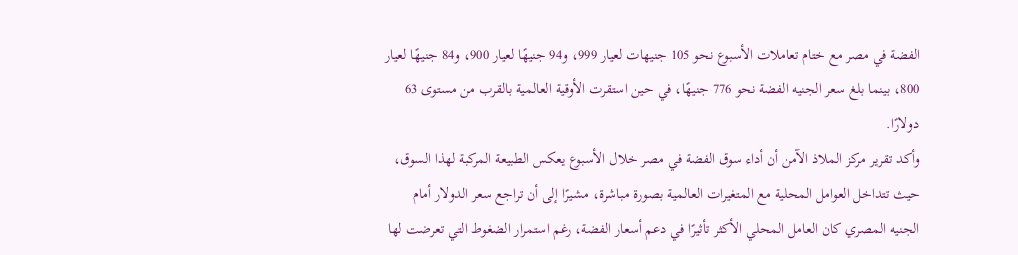الفضة في مصر مع ختام تعاملات الأسبوع نحو 105 جنيهات لعيار 999، و94 جنيهًا لعيار 900، و84 جنيهًا لعيار 800، بينما بلغ سعر الجنيه الفضة نحو 776 جنيهًا، في حين استقرت الأوقية العالمية بالقرب من مستوى 63 دولارًا.
وأكد تقرير مركز الملاذ الآمن أن أداء سوق الفضة في مصر خلال الأسبوع يعكس الطبيعة المركبة لهذا السوق، حيث تتداخل العوامل المحلية مع المتغيرات العالمية بصورة مباشرة، مشيرًا إلى أن تراجع سعر الدولار أمام الجنيه المصري كان العامل المحلي الأكثر تأثيرًا في دعم أسعار الفضة، رغم استمرار الضغوط التي تعرضت لها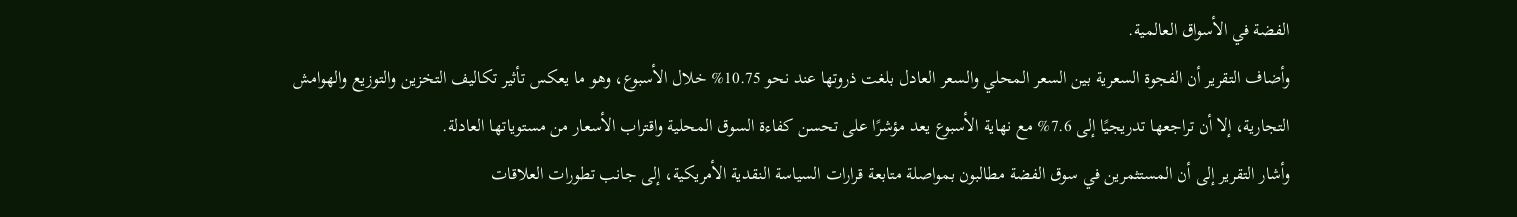الفضة في الأسواق العالمية.
وأضاف التقرير أن الفجوة السعرية بين السعر المحلي والسعر العادل بلغت ذروتها عند نحو 10.75% خلال الأسبوع، وهو ما يعكس تأثير تكاليف التخزين والتوزيع والهوامش التجارية، إلا أن تراجعها تدريجيًا إلى 7.6% مع نهاية الأسبوع يعد مؤشرًا على تحسن كفاءة السوق المحلية واقتراب الأسعار من مستوياتها العادلة.
وأشار التقرير إلى أن المستثمرين في سوق الفضة مطالبون بمواصلة متابعة قرارات السياسة النقدية الأمريكية، إلى جانب تطورات العلاقات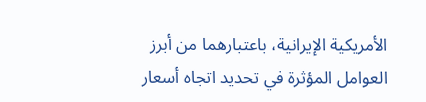الأمريكية الإيرانية، باعتبارهما من أبرز العوامل المؤثرة في تحديد اتجاه أسعار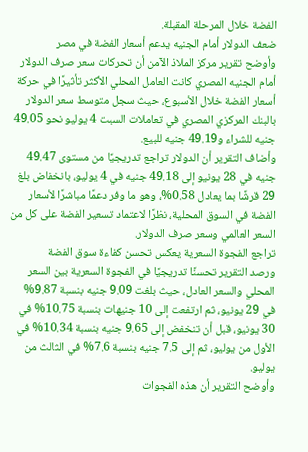الفضة خلال المرحلة المقبلة.
ضعف الدولار أمام الجنيه يدعم أسعار الفضة في مصر
وأوضح تقرير مركز الملاذ الآمن أن تحركات سعر صرف الدولار أمام الجنيه المصري كانت العامل المحلي الأكثر تأثيرًا في حركة أسعار الفضة خلال الأسبوع، حيث سجل متوسط سعر الدولار بالبنك المركزي المصري في تعاملات السبت 4 يوليو نحو 49.05 جنيه للشراء و49.19 جنيه للبيع.
وأضاف التقرير أن الدولار تراجع تدريجيًا من مستوى 49.47 جنيه في 28 يونيو إلى 49.18 جنيه في 4 يوليو، بانخفاض بلغ 29 قرشًا بما يعادل 0.58%، وهو ما وفر دعمًا مباشرًا لأسعار الفضة في السوق المحلية، نظرًا لاعتماد تسعير الفضة على كل من السعر العالمي وسعر صرف الدولار.
تراجع الفجوة السعرية يعكس تحسن كفاءة سوق الفضة
ورصد التقرير تحسنًا تدريجيًا في الفجوة السعرية بين السعر المحلي والسعر العادل، حيث بلغت 9.09 جنيه بنسبة 9.87% في 29 يونيو، ثم ارتفعت إلى 10 جنيهات بنسبة 10.75% في 30 يونيو، قبل أن تنخفض إلى 9.65 جنيه بنسبة 10.34% في الأول من يوليو، ثم إلى 7.5 جنيه بنسبة 7.6% في الثالث من يوليو.
وأوضح التقرير أن هذه الفجوات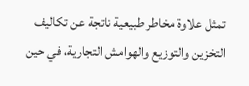تمثل علاوة مخاطر طبيعية ناتجة عن تكاليف التخزين والتوزيع والهوامش التجارية، في حين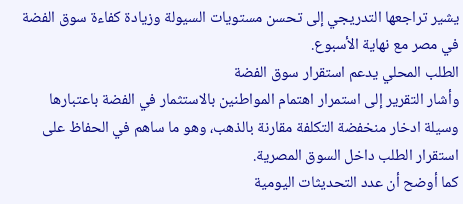يشير تراجعها التدريجي إلى تحسن مستويات السيولة وزيادة كفاءة سوق الفضة في مصر مع نهاية الأسبوع.
الطلب المحلي يدعم استقرار سوق الفضة
وأشار التقرير إلى استمرار اهتمام المواطنين بالاستثمار في الفضة باعتبارها وسيلة ادخار منخفضة التكلفة مقارنة بالذهب، وهو ما ساهم في الحفاظ على استقرار الطلب داخل السوق المصرية.
كما أوضح أن عدد التحديثات اليومية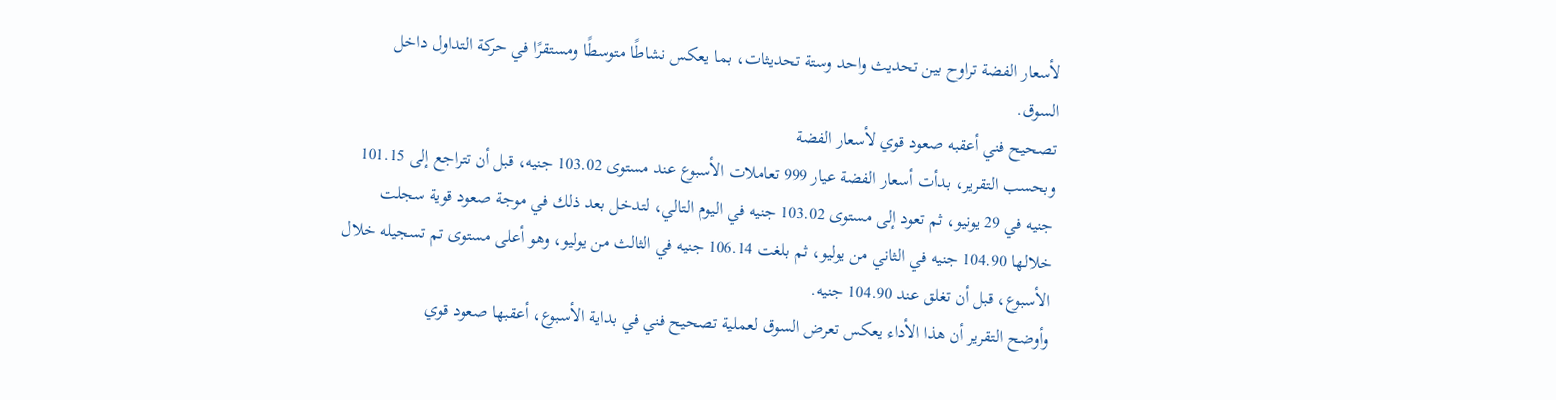لأسعار الفضة تراوح بين تحديث واحد وستة تحديثات، بما يعكس نشاطًا متوسطًا ومستقرًا في حركة التداول داخل السوق.
تصحيح فني أعقبه صعود قوي لأسعار الفضة
وبحسب التقرير، بدأت أسعار الفضة عيار 999 تعاملات الأسبوع عند مستوى 103.02 جنيه، قبل أن تتراجع إلى 101.15 جنيه في 29 يونيو، ثم تعود إلى مستوى 103.02 جنيه في اليوم التالي، لتدخل بعد ذلك في موجة صعود قوية سجلت خلالها 104.90 جنيه في الثاني من يوليو، ثم بلغت 106.14 جنيه في الثالث من يوليو، وهو أعلى مستوى تم تسجيله خلال الأسبوع، قبل أن تغلق عند 104.90 جنيه.
وأوضح التقرير أن هذا الأداء يعكس تعرض السوق لعملية تصحيح فني في بداية الأسبوع، أعقبها صعود قوي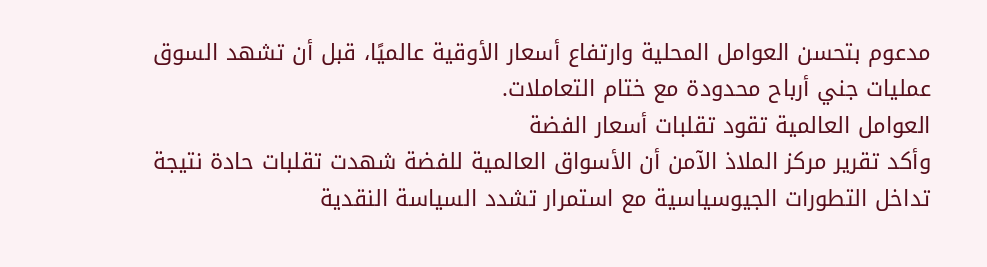مدعوم بتحسن العوامل المحلية وارتفاع أسعار الأوقية عالميًا، قبل أن تشهد السوق عمليات جني أرباح محدودة مع ختام التعاملات.
العوامل العالمية تقود تقلبات أسعار الفضة
وأكد تقرير مركز الملاذ الآمن أن الأسواق العالمية للفضة شهدت تقلبات حادة نتيجة تداخل التطورات الجيوسياسية مع استمرار تشدد السياسة النقدية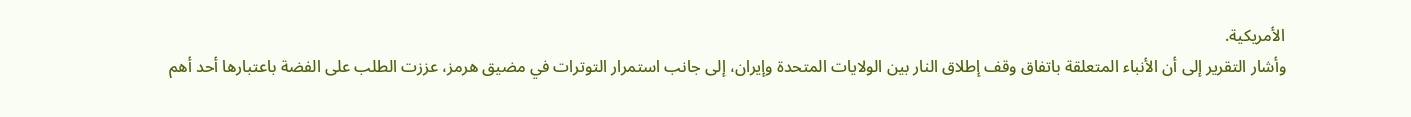الأمريكية.
وأشار التقرير إلى أن الأنباء المتعلقة باتفاق وقف إطلاق النار بين الولايات المتحدة وإيران، إلى جانب استمرار التوترات في مضيق هرمز، عززت الطلب على الفضة باعتبارها أحد أهم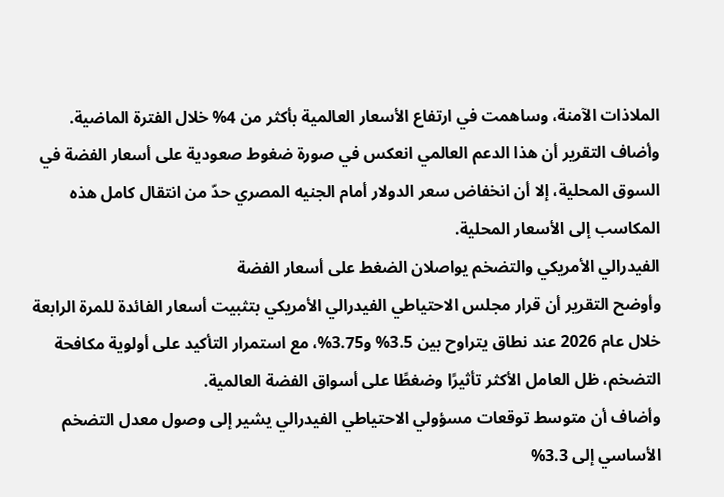الملاذات الآمنة، وساهمت في ارتفاع الأسعار العالمية بأكثر من 4% خلال الفترة الماضية.
وأضاف التقرير أن هذا الدعم العالمي انعكس في صورة ضغوط صعودية على أسعار الفضة في السوق المحلية، إلا أن انخفاض سعر الدولار أمام الجنيه المصري حدّ من انتقال كامل هذه المكاسب إلى الأسعار المحلية.
الفيدرالي الأمريكي والتضخم يواصلان الضغط على أسعار الفضة
وأوضح التقرير أن قرار مجلس الاحتياطي الفيدرالي الأمريكي بتثبيت أسعار الفائدة للمرة الرابعة خلال عام 2026 عند نطاق يتراوح بين 3.5% و3.75%، مع استمرار التأكيد على أولوية مكافحة التضخم، ظل العامل الأكثر تأثيرًا وضغطًا على أسواق الفضة العالمية.
وأضاف أن متوسط توقعات مسؤولي الاحتياطي الفيدرالي يشير إلى وصول معدل التضخم الأساسي إلى 3.3%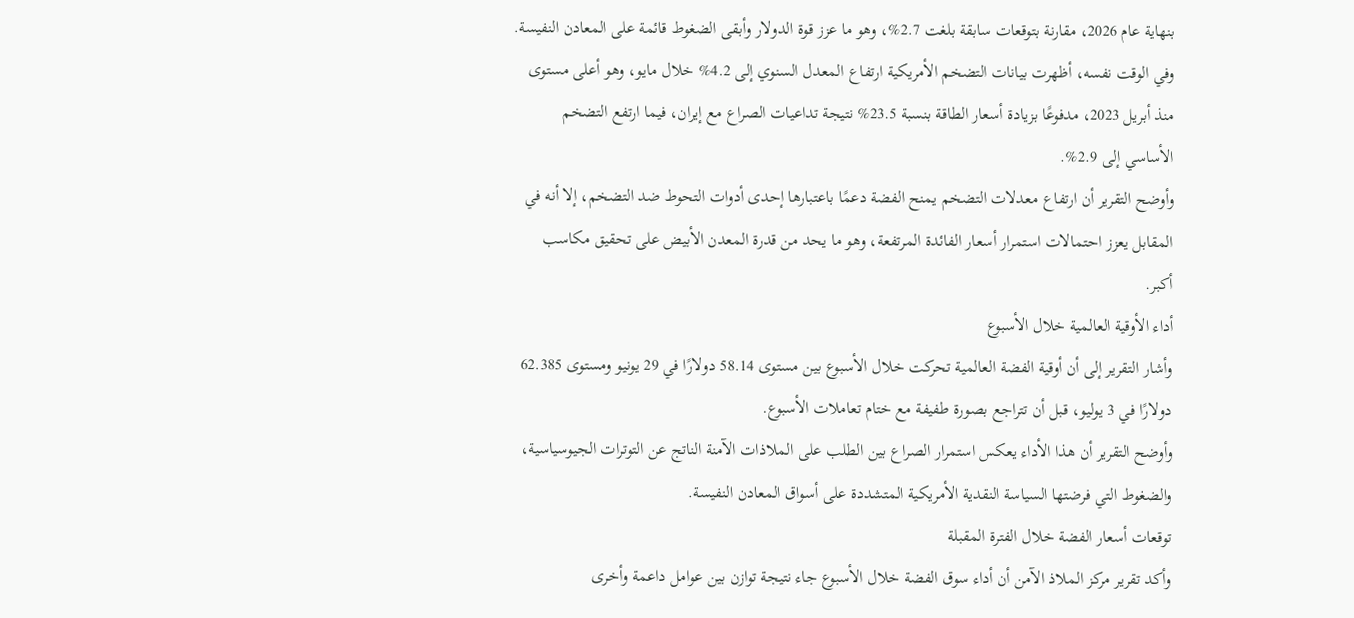بنهاية عام 2026، مقارنة بتوقعات سابقة بلغت 2.7%، وهو ما عزز قوة الدولار وأبقى الضغوط قائمة على المعادن النفيسة.
وفي الوقت نفسه، أظهرت بيانات التضخم الأمريكية ارتفاع المعدل السنوي إلى 4.2% خلال مايو، وهو أعلى مستوى منذ أبريل 2023، مدفوعًا بزيادة أسعار الطاقة بنسبة 23.5% نتيجة تداعيات الصراع مع إيران، فيما ارتفع التضخم الأساسي إلى 2.9%.
وأوضح التقرير أن ارتفاع معدلات التضخم يمنح الفضة دعمًا باعتبارها إحدى أدوات التحوط ضد التضخم، إلا أنه في المقابل يعزز احتمالات استمرار أسعار الفائدة المرتفعة، وهو ما يحد من قدرة المعدن الأبيض على تحقيق مكاسب أكبر.
أداء الأوقية العالمية خلال الأسبوع
وأشار التقرير إلى أن أوقية الفضة العالمية تحركت خلال الأسبوع بين مستوى 58.14 دولارًا في 29 يونيو ومستوى 62.385 دولارًا في 3 يوليو، قبل أن تتراجع بصورة طفيفة مع ختام تعاملات الأسبوع.
وأوضح التقرير أن هذا الأداء يعكس استمرار الصراع بين الطلب على الملاذات الآمنة الناتج عن التوترات الجيوسياسية، والضغوط التي فرضتها السياسة النقدية الأمريكية المتشددة على أسواق المعادن النفيسة.
توقعات أسعار الفضة خلال الفترة المقبلة
وأكد تقرير مركز الملاذ الآمن أن أداء سوق الفضة خلال الأسبوع جاء نتيجة توازن بين عوامل داعمة وأخرى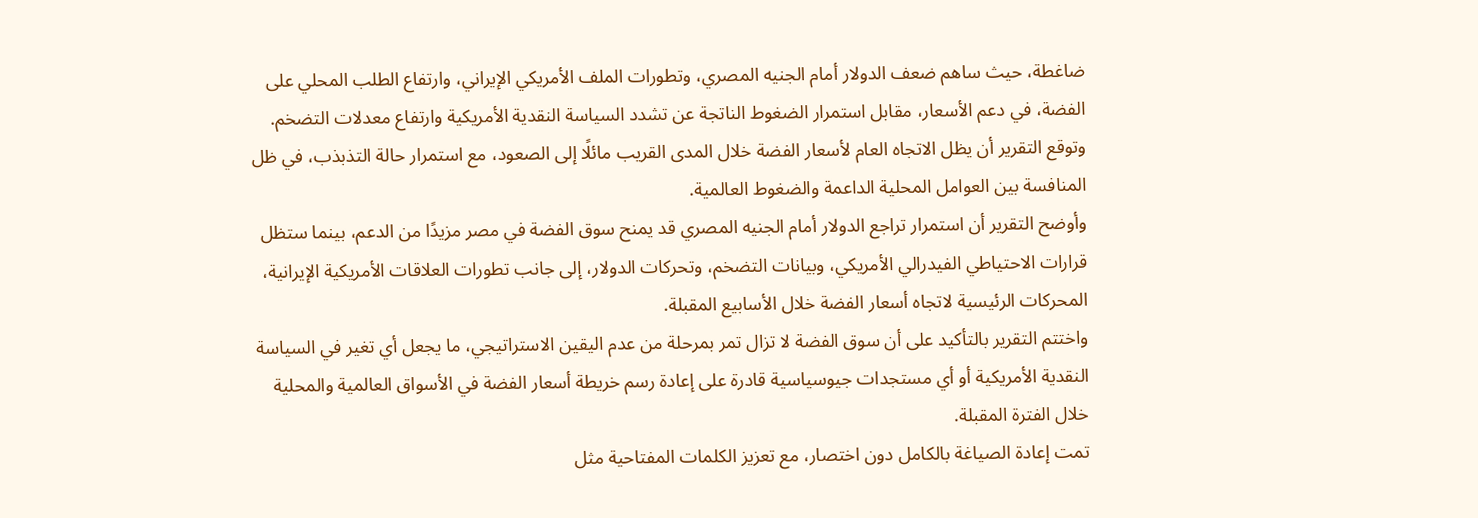ضاغطة، حيث ساهم ضعف الدولار أمام الجنيه المصري، وتطورات الملف الأمريكي الإيراني، وارتفاع الطلب المحلي على الفضة، في دعم الأسعار، مقابل استمرار الضغوط الناتجة عن تشدد السياسة النقدية الأمريكية وارتفاع معدلات التضخم.
وتوقع التقرير أن يظل الاتجاه العام لأسعار الفضة خلال المدى القريب مائلًا إلى الصعود، مع استمرار حالة التذبذب، في ظل المنافسة بين العوامل المحلية الداعمة والضغوط العالمية.
وأوضح التقرير أن استمرار تراجع الدولار أمام الجنيه المصري قد يمنح سوق الفضة في مصر مزيدًا من الدعم، بينما ستظل قرارات الاحتياطي الفيدرالي الأمريكي، وبيانات التضخم، وتحركات الدولار، إلى جانب تطورات العلاقات الأمريكية الإيرانية، المحركات الرئيسية لاتجاه أسعار الفضة خلال الأسابيع المقبلة.
واختتم التقرير بالتأكيد على أن سوق الفضة لا تزال تمر بمرحلة من عدم اليقين الاستراتيجي، ما يجعل أي تغير في السياسة النقدية الأمريكية أو أي مستجدات جيوسياسية قادرة على إعادة رسم خريطة أسعار الفضة في الأسواق العالمية والمحلية خلال الفترة المقبلة.
تمت إعادة الصياغة بالكامل دون اختصار، مع تعزيز الكلمات المفتاحية مثل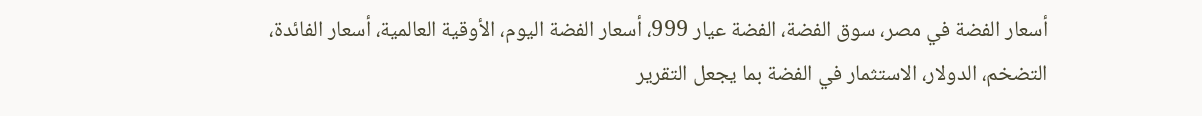أسعار الفضة في مصر، سوق الفضة، الفضة عيار 999، أسعار الفضة اليوم، الأوقية العالمية، أسعار الفائدة، التضخم، الدولار، الاستثمار في الفضة بما يجعل التقرير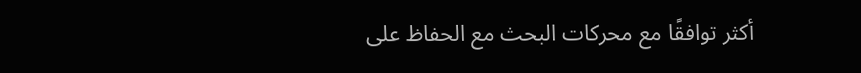أكثر توافقًا مع محركات البحث مع الحفاظ على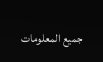جميع المعلومات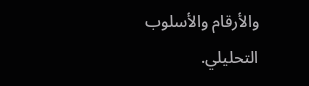والأرقام والأسلوب التحليلي.